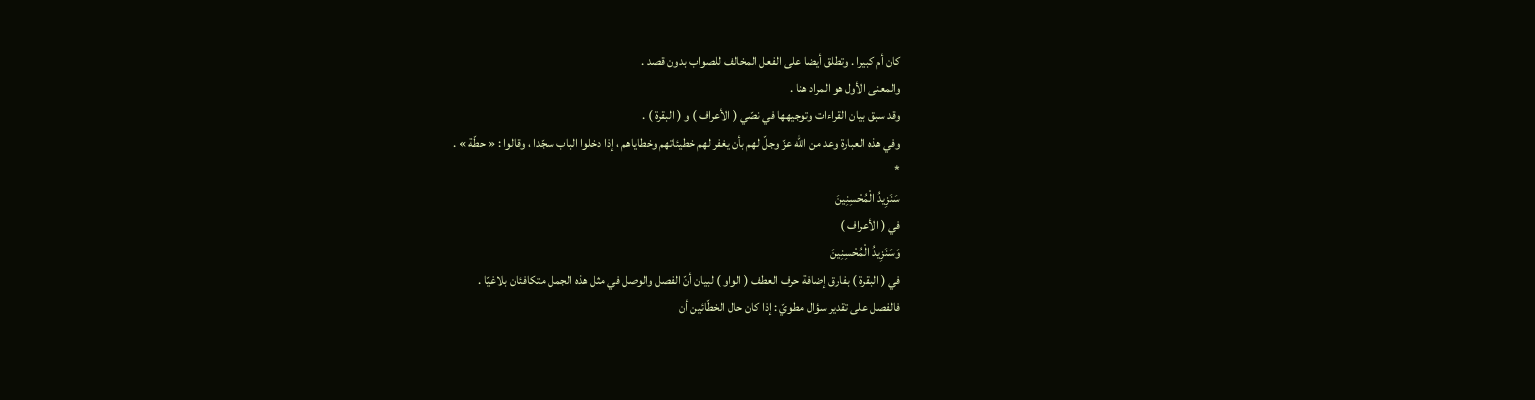كان أم كبيرا . وتطلق أيضا على الفعل المخالف للصواب بدون قصد .
والمعنى الأول هو المراد هنا .
وقد سبق بيان القراءات وتوجيهها في نصّي ( الأعراف ) و ( البقرة ) .
وفي هذه العبارة وعد من اللّه عزّ وجلّ لهم بأن يغفر لهم خطيئاتهم وخطاياهم ، إذا دخلوا الباب سجّدا ، وقالوا : « حطّة » .
*
سَنَزِيدُ الْمُحْسِنِينَ
في ( الأعراف )
وَسَنَزِيدُ الْمُحْسِنِينَ
في ( البقرة ) بفارق إضافة حرف العطف ( الواو ) لبيان أنّ الفصل والوصل في مثل هذه الجمل متكافئان بلاغيّا .
فالفصل على تقدير سؤال مطويّ : إذا كان حال الخطّائين أن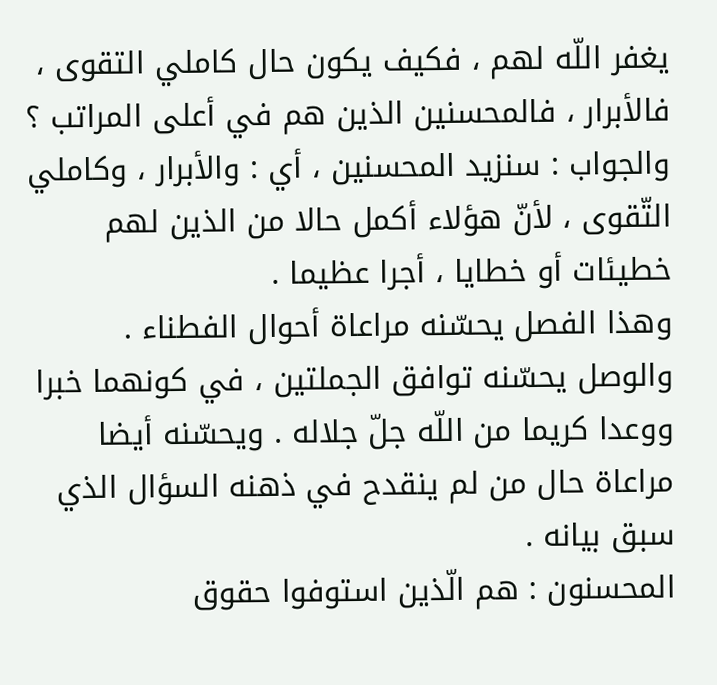يغفر اللّه لهم ، فكيف يكون حال كاملي التقوى ، فالأبرار ، فالمحسنين الذين هم في أعلى المراتب ؟
والجواب : سنزيد المحسنين ، أي : والأبرار ، وكاملي التّقوى ، لأنّ هؤلاء أكمل حالا من الذين لهم خطيئات أو خطايا ، أجرا عظيما .
وهذا الفصل يحسّنه مراعاة أحوال الفطناء .
والوصل يحسّنه توافق الجملتين ، في كونهما خبرا ووعدا كريما من اللّه جلّ جلاله . ويحسّنه أيضا مراعاة حال من لم ينقدح في ذهنه السؤال الذي سبق بيانه .
المحسنون : هم الّذين استوفوا حقوق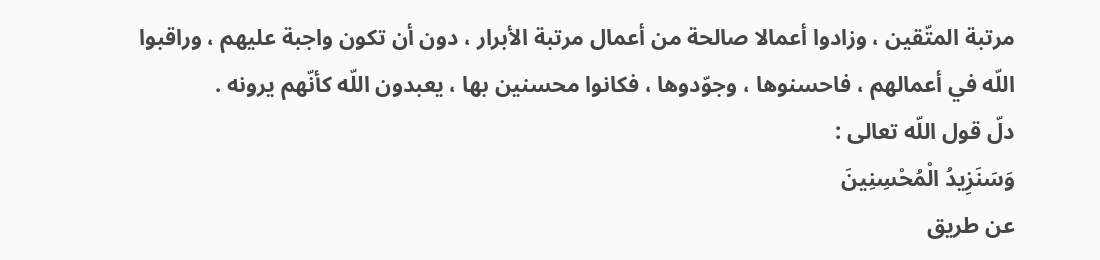مرتبة المتّقين ، وزادوا أعمالا صالحة من أعمال مرتبة الأبرار ، دون أن تكون واجبة عليهم ، وراقبوا اللّه في أعمالهم ، فاحسنوها ، وجوّدوها ، فكانوا محسنين بها ، يعبدون اللّه كأنّهم يرونه .
دلّ قول اللّه تعالى :
وَسَنَزِيدُ الْمُحْسِنِينَ
عن طريق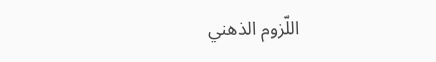اللّزوم الذهني